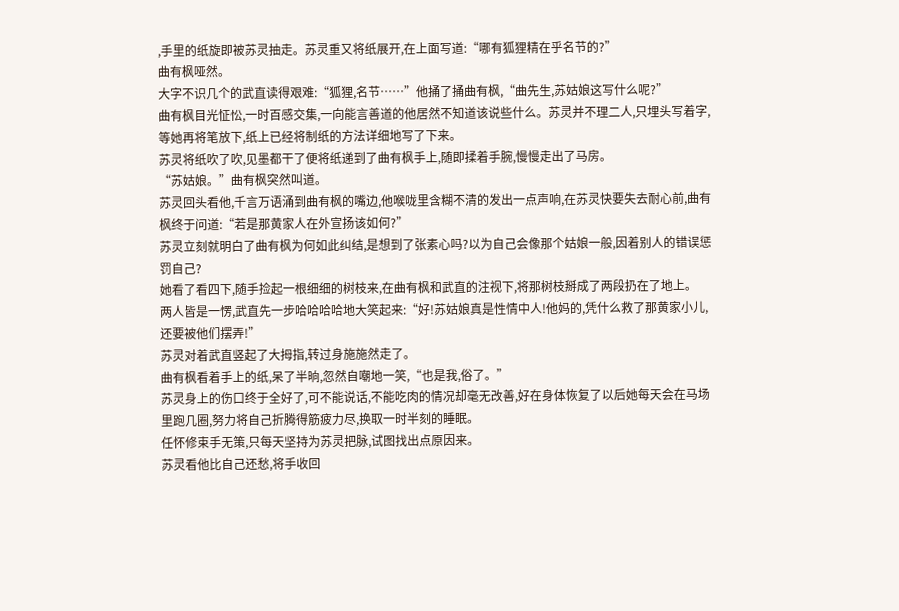,手里的纸旋即被苏灵抽走。苏灵重又将纸展开,在上面写道:“哪有狐狸精在乎名节的?”
曲有枫哑然。
大字不识几个的武直读得艰难:“狐狸,名节……”他捅了捅曲有枫,“曲先生,苏姑娘这写什么呢?”
曲有枫目光怔忪,一时百感交集,一向能言善道的他居然不知道该说些什么。苏灵并不理二人,只埋头写着字,等她再将笔放下,纸上已经将制纸的方法详细地写了下来。
苏灵将纸吹了吹,见墨都干了便将纸递到了曲有枫手上,随即揉着手腕,慢慢走出了马房。
“苏姑娘。”曲有枫突然叫道。
苏灵回头看他,千言万语涌到曲有枫的嘴边,他喉咙里含糊不清的发出一点声响,在苏灵快要失去耐心前,曲有枫终于问道:“若是那黄家人在外宣扬该如何?”
苏灵立刻就明白了曲有枫为何如此纠结,是想到了张素心吗?以为自己会像那个姑娘一般,因着别人的错误惩罚自己?
她看了看四下,随手捡起一根细细的树枝来,在曲有枫和武直的注视下,将那树枝掰成了两段扔在了地上。
两人皆是一愣,武直先一步哈哈哈哈地大笑起来:“好!苏姑娘真是性情中人!他妈的,凭什么救了那黄家小儿,还要被他们摆弄!”
苏灵对着武直竖起了大拇指,转过身施施然走了。
曲有枫看着手上的纸,呆了半晌,忽然自嘲地一笑,“也是我,俗了。”
苏灵身上的伤口终于全好了,可不能说话,不能吃肉的情况却毫无改善,好在身体恢复了以后她每天会在马场里跑几圈,努力将自己折腾得筋疲力尽,换取一时半刻的睡眠。
任怀修束手无策,只每天坚持为苏灵把脉,试图找出点原因来。
苏灵看他比自己还愁,将手收回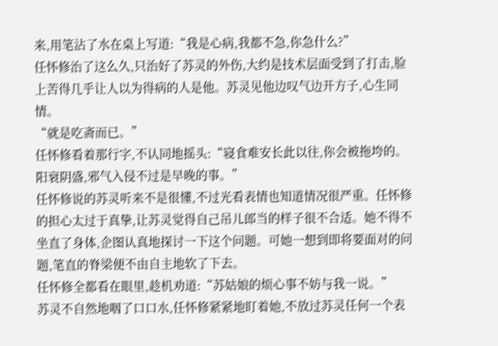来,用笔沾了水在桌上写道:“我是心病,我都不急,你急什么?”
任怀修治了这么久,只治好了苏灵的外伤,大约是技术层面受到了打击,脸上苦得几乎让人以为得病的人是他。苏灵见他边叹气边开方子,心生同情。
“就是吃斋而已。”
任怀修看着那行字,不认同地摇头:“寝食难安长此以往,你会被拖垮的。阳衰阴盛,邪气入侵不过是早晚的事。”
任怀修说的苏灵听来不是很懂,不过光看表情也知道情况很严重。任怀修的担心太过于真挚,让苏灵觉得自己吊儿郎当的样子很不合适。她不得不坐直了身体,企图认真地探讨一下这个问题。可她一想到即将要面对的问题,笔直的脊梁便不由自主地软了下去。
任怀修全都看在眼里,趁机劝道:“苏姑娘的烦心事不妨与我一说。”
苏灵不自然地咽了口口水,任怀修紧紧地盯着她,不放过苏灵任何一个表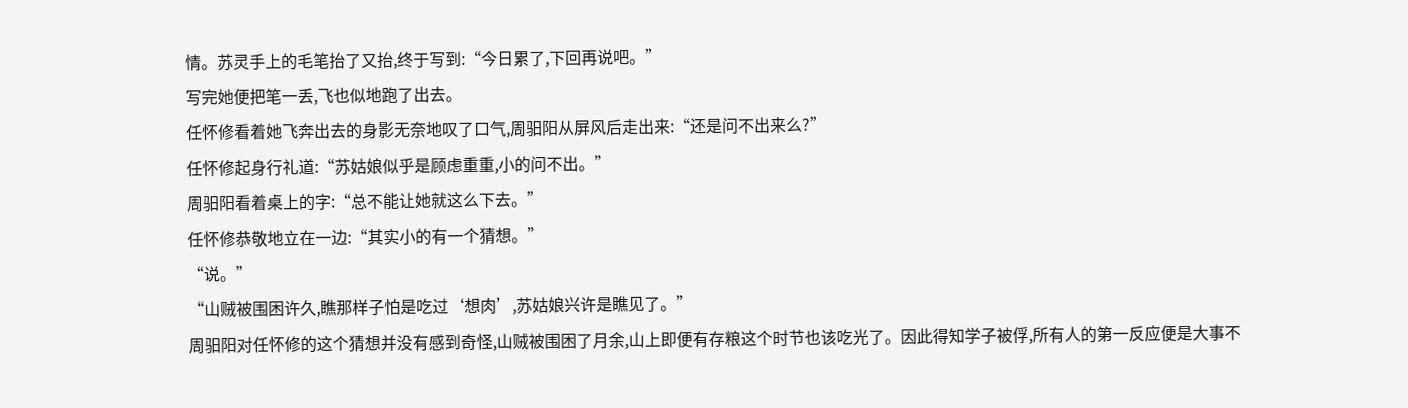情。苏灵手上的毛笔抬了又抬,终于写到:“今日累了,下回再说吧。”
写完她便把笔一丢,飞也似地跑了出去。
任怀修看着她飞奔出去的身影无奈地叹了口气,周驲阳从屏风后走出来:“还是问不出来么?”
任怀修起身行礼道:“苏姑娘似乎是顾虑重重,小的问不出。”
周驲阳看着桌上的字:“总不能让她就这么下去。”
任怀修恭敬地立在一边:“其实小的有一个猜想。”
“说。”
“山贼被围困许久,瞧那样子怕是吃过‘想肉’,苏姑娘兴许是瞧见了。”
周驲阳对任怀修的这个猜想并没有感到奇怪,山贼被围困了月余,山上即便有存粮这个时节也该吃光了。因此得知学子被俘,所有人的第一反应便是大事不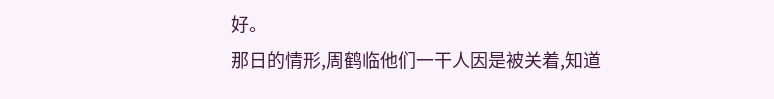好。
那日的情形,周鹤临他们一干人因是被关着,知道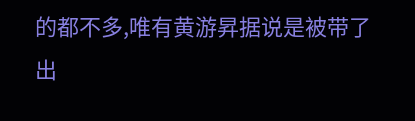的都不多,唯有黄游昇据说是被带了出